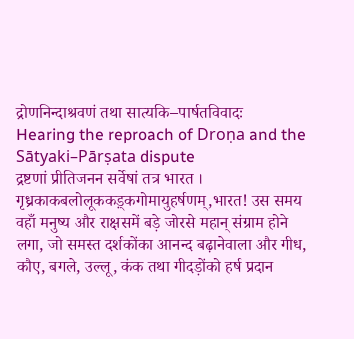द्रोणनिन्दाश्रवणं तथा सात्यकि–पार्षतविवादः
Hearing the reproach of Droṇa and the Sātyaki–Pārṣata dispute
द्रष्टणां प्रीतिजनन सर्वेषां तत्र भारत । गृध्रकाकबलोलूककड़्कगोमायुहर्षणम्,भारत! उस समय वहाँ मनुष्य और राक्षसमें बड़े जोरसे महान् संग्राम होने लगा, जो समस्त दर्शकोंका आनन्द बढ़ानेवाला और गीध, कौए, बगले, उल्लू, कंक तथा गीदड़ोंको हर्ष प्रदान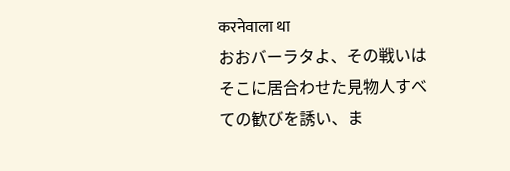करनेवाला था
おおバーラタよ、その戦いはそこに居合わせた見物人すべての歓びを誘い、ま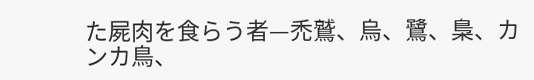た屍肉を食らう者—禿鷲、烏、鷺、梟、カンカ鳥、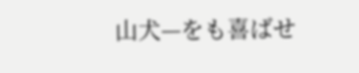山犬—をも喜ばせ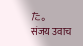た。
संजय उवाच